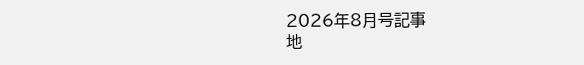2026年8月号記事
地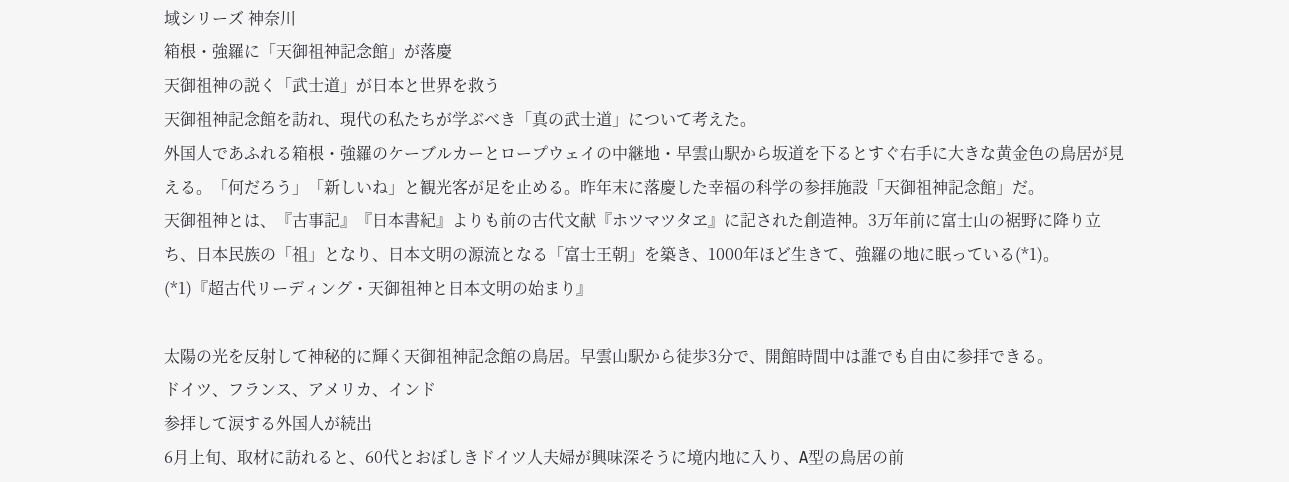域シリーズ 神奈川
箱根・強羅に「天御祖神記念館」が落慶
天御祖神の説く「武士道」が日本と世界を救う
天御祖神記念館を訪れ、現代の私たちが学ぶべき「真の武士道」について考えた。
外国人であふれる箱根・強羅のケーブルカーとロープウェイの中継地・早雲山駅から坂道を下るとすぐ右手に大きな黄金色の鳥居が見える。「何だろう」「新しいね」と観光客が足を止める。昨年末に落慶した幸福の科学の参拝施設「天御祖神記念館」だ。
天御祖神とは、『古事記』『日本書紀』よりも前の古代文献『ホツマツタヱ』に記された創造神。3万年前に富士山の裾野に降り立ち、日本民族の「祖」となり、日本文明の源流となる「富士王朝」を築き、1000年ほど生きて、強羅の地に眠っている(*1)。
(*1)『超古代リーディング・天御祖神と日本文明の始まり』

太陽の光を反射して神秘的に輝く天御祖神記念館の鳥居。早雲山駅から徒歩3分で、開館時間中は誰でも自由に参拝できる。
ドイツ、フランス、アメリカ、インド
参拝して涙する外国人が続出
6月上旬、取材に訪れると、60代とおぼしきドイツ人夫婦が興味深そうに境内地に入り、A型の鳥居の前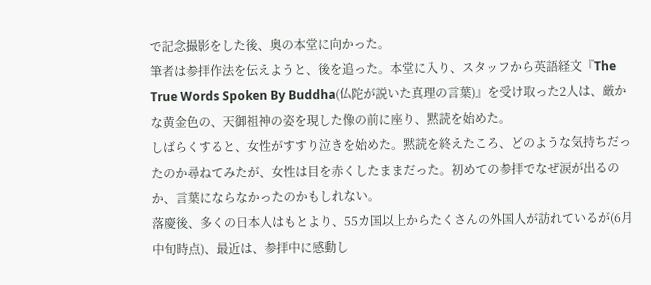で記念撮影をした後、奥の本堂に向かった。
筆者は参拝作法を伝えようと、後を追った。本堂に入り、スタッフから英語経文『The True Words Spoken By Buddha(仏陀が説いた真理の言葉)』を受け取った2人は、厳かな黄金色の、天御祖神の姿を現した像の前に座り、黙読を始めた。
しばらくすると、女性がすすり泣きを始めた。黙読を終えたころ、どのような気持ちだったのか尋ねてみたが、女性は目を赤くしたままだった。初めての参拝でなぜ涙が出るのか、言葉にならなかったのかもしれない。
落慶後、多くの日本人はもとより、55カ国以上からたくさんの外国人が訪れているが(6月中旬時点)、最近は、参拝中に感動し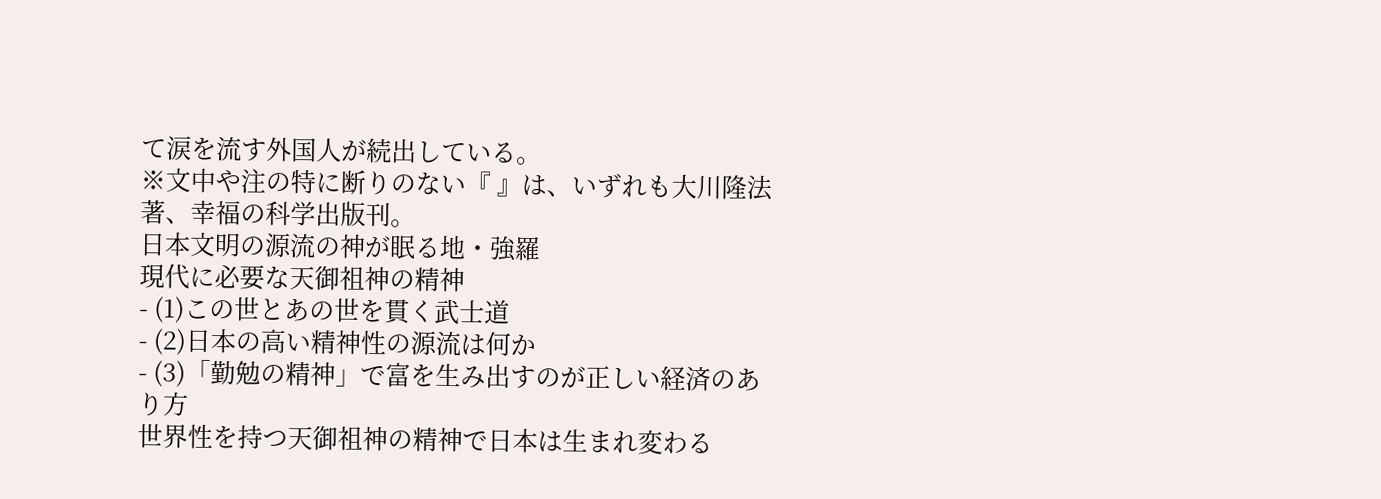て涙を流す外国人が続出している。
※文中や注の特に断りのない『 』は、いずれも大川隆法著、幸福の科学出版刊。
日本文明の源流の神が眠る地・強羅
現代に必要な天御祖神の精神
- (1)この世とあの世を貫く武士道
- (2)日本の高い精神性の源流は何か
- (3)「勤勉の精神」で富を生み出すのが正しい経済のあり方
世界性を持つ天御祖神の精神で日本は生まれ変わる